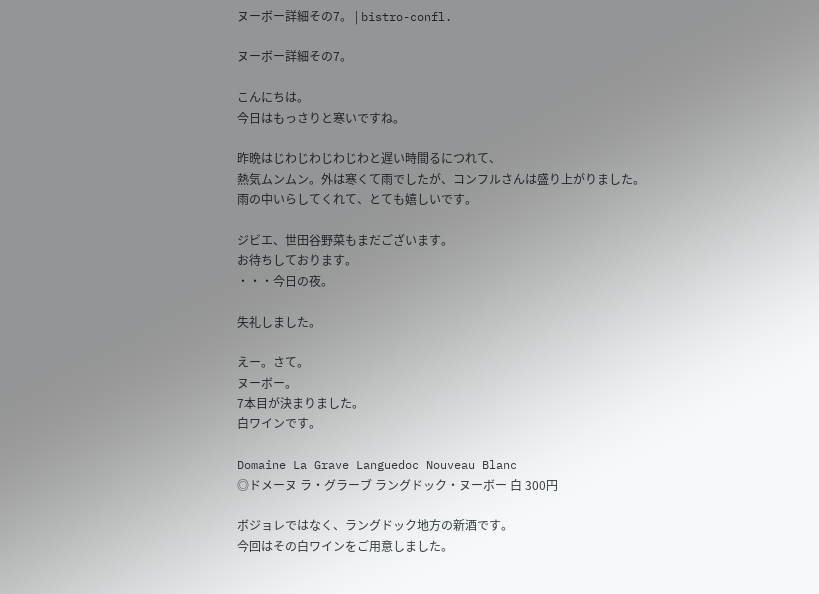ヌーボー詳細その7。 | bistro-confl.

ヌーボー詳細その7。

こんにちは。
今日はもっさりと寒いですね。

昨晩はじわじわじわじわと遅い時間るにつれて、
熱気ムンムン。外は寒くて雨でしたが、コンフルさんは盛り上がりました。
雨の中いらしてくれて、とても嬉しいです。

ジビエ、世田谷野菜もまだございます。
お待ちしております。
・・・今日の夜。

失礼しました。

えー。さて。
ヌーボー。
7本目が決まりました。
白ワインです。

Domaine La Grave Languedoc Nouveau Blanc
◎ドメーヌ ラ・グラーブ ラングドック・ヌーボー 白 300円

ボジョレではなく、ラングドック地方の新酒です。
今回はその白ワインをご用意しました。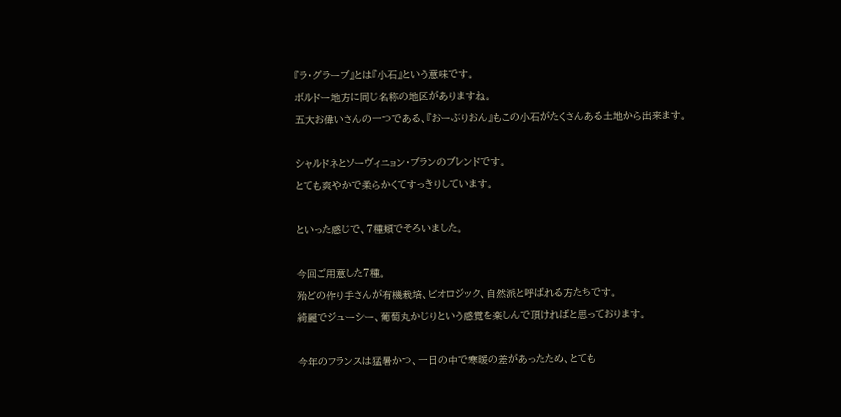『ラ・グラーブ』とは『小石』という意味です。
ボルドー地方に同じ名称の地区がありますね。
五大お偉いさんの一つである、『おーぶりおん』もこの小石がたくさんある土地から出来ます。

シャルドネとソーヴィニョン・ブランのブレンドです。
とても爽やかで柔らかくてすっきりしています。

といった感じで、7種類でそろいました。

今回ご用意した7種。
殆どの作り手さんが有機栽培、ビオロジック、自然派と呼ばれる方たちです。
綺麗でジューシー、葡萄丸かじりという感覚を楽しんで頂ければと思っております。

今年のフランスは猛暑かつ、一日の中で寒暖の差があったため、とても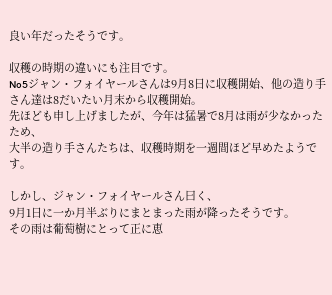良い年だったそうです。

収穫の時期の違いにも注目です。
No5ジャン・フォイヤールさんは9月8日に収穫開始、他の造り手さん達は8だいたい月末から収穫開始。
先ほども申し上げましたが、今年は猛暑で8月は雨が少なかったため、
大半の造り手さんたちは、収穫時期を一週間ほど早めたようです。

しかし、ジャン・フォイヤールさん曰く、
9月1日に一か月半ぶりにまとまった雨が降ったそうです。
その雨は葡萄樹にとって正に恵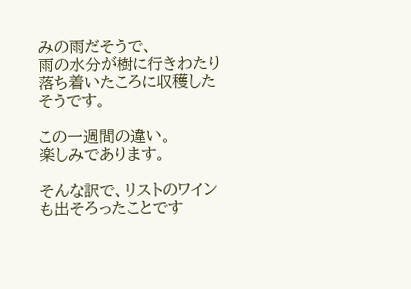みの雨だそうで、
雨の水分が樹に行きわたり落ち着いたころに収穫したそうです。

この一週間の違い。
楽しみであります。

そんな訳で、リストのワインも出そろったことです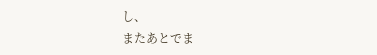し、
またあとでま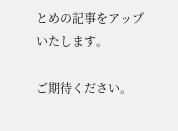とめの記事をアップいたします。

ご期待ください。